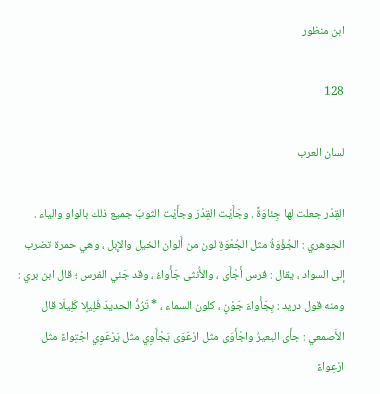ابن منظور

128

لسان العرب

القِدْر جعلت لها جِئاوَةً . وجَأَيْت القِدْرَ وجأَيْت الثوبَ جميع ذلك بالواو والياء . الجوهري : الجُؤْوَةُ مثل الجُعْوَةِ لون من أَلوان الخيل والإِبل ، وهي حمرة تضرب إلى السواد ، يقال : فرس أَجْأَى ، والأُنثى جَأْواءُ ، وقد جَئي الفرس ؛ قال ابن بري : ومنه قول دريد : بِجَأْواءَ جَوْنٍ ، كلون السماء ، * تَرُدُّ الحديدَ فَلِيلٍا كَلِيلَا قال الأَصمعي : جأَى البعيرُ واجْأَوَى مثل ارْعَوَى يَجْأَوِي مثل يَرْعَوِي اجْتِواءً مثل ارْعِواءً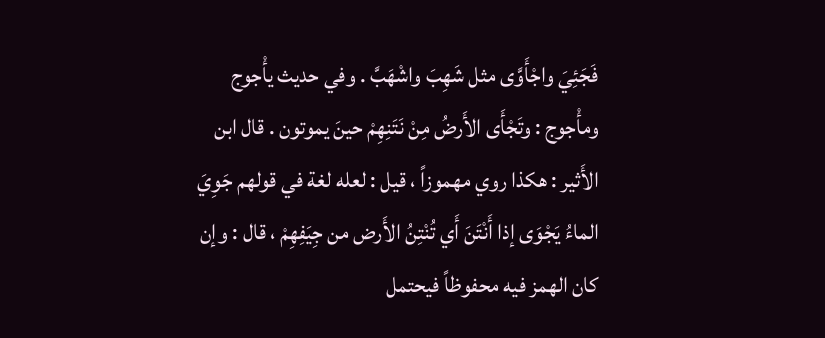فَجَئِيَ واجْأَوَّى مثل شَهِبَ واشْهَبَّ . وفي حديث يأْجوج ومأْجوج : وتَجْأَى الأَرضُ مِنْ نَتَنِهِمْ حينَ يموتون . قال ابن الأَثير : هكذا روي مهموزاً ، قيل : لعله لغة في قولهم جَوِيَ الماءُ يَجْوَى إذا أَنْتَنَ أَي تُنْتِنُ الأَرض من جِيَفِهِمْ ، قال : وإن كان الهمز فيه محفوظاً فيحتمل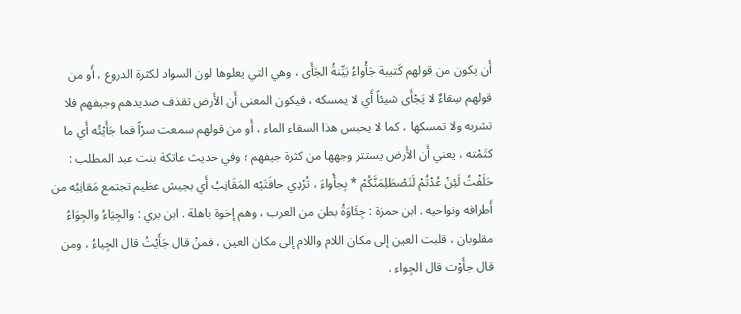أَن يكون من قولهم كَتيبة جَأْواءُ بَيِّنةُ الجَأَى ، وهي التي يعلوها لون السواد لكثرة الدروع ، أَو من قولهم سِقاءٌ لا يَجْأَى شيئاً أَي لا يمسكه ، فيكون المعنى أَن الأَرض تقذف صديدهم وجيفهم فلا تشربه ولا تمسكها ، كما لا يحبس هذا السقاء الماء ، أَو من قولهم سمعت سرْاً فما جَأَيْتُه أَي ما كتَمْته ، يعني أَن الأَرض يستتر وجهها من كثرة جيفهم ؛ وفي حديث عاتكة بنت عبد المطلب : حَلَفْتُ لَئِنْ عُدْتُمْ لَنَصْطَلِمَنَّكُمْ * بِجأْواءَ ، تُرْدِي حافَتَيْه المَقَانِبُ أَي بجيش عظيم تجتمع مَقانِبُه من أَطرافه ونواحيه . ابن حمزة : جِئَاوَةُ بطن من العرب ، وهم إخوة باهلة . ابن بري : والجِيَاءُ والجِوَاءُ مقلوبان ، قلبت العين إلى مكان اللام واللام إلى مكان العين ، فمنْ قال جَأَيْتُ قال الجِياءُ ، ومن قال جأَوْت قال الجِواء .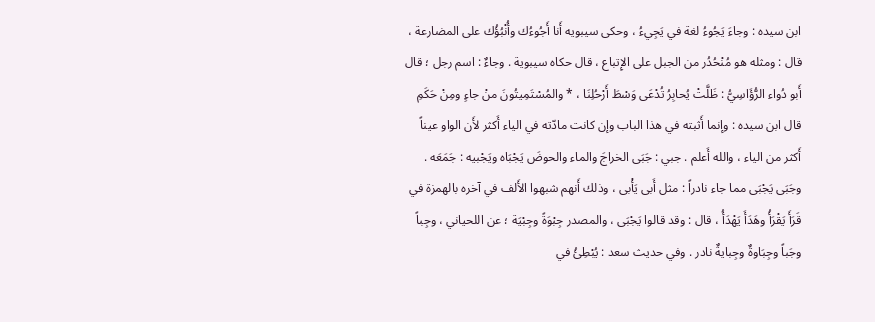ابن سيده : وجاءَ يَجُوءُ لغة في يَجِيءُ ، وحكى سيبويه أَنا أَجُوءُك وأُنْبُؤُك على المضارعة ، قال : ومثله هو مُنْحُدُر من الجبل على الإِتباع ، قال حكاه سيبوية . وجاءٌ : اسم رجل ؛ قال أَبو دُواء الرُّؤَاسِيُّ : ظَلَّتْ يُحابِرُ تُدْعَى وَسْطَ أَرْحُلِنَا ، * والمُسْتَمِيتُونَ منْ جاءٍ ومِنْ حَكَمِ قال ابن سيده : وإنما أَثبته في هذا الباب وإن كانت مادّته في الياء أَكثر لأَن الواو عيناً أَكثر من الياء ، والله أَعلم . جبي : جَبَى الخراجَ والماء والحوضَ يَجْبَاه ويَجْبيه : جَمَعَه . وجَبَى يَجْبَى مما جاء نادراً : مثل أَبى يَأْبى ، وذلك أَنهم شبهوا الأَلف في آخره بالهمزة في قَرَأَ يَقْرَأُ وهَدَأَ يَهْدَأُ ، قال : وقد قالوا يَجْبَى ، والمصدر جِبْوَةً وجِبْيَة ؛ عن اللحياني ، وجِباً وجَباً وجِبَاوةٌ وجِبايةٌ نادر . وفي حديث سعد : يُبْطِئُ في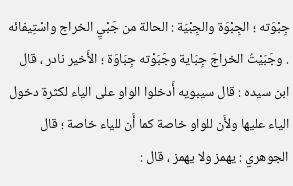جِبْوَته ؛ الجِبْوَة والجِبْيَة : الحالة من جَبْيِ الخراج واسْتِيفائه . وجَبَيْتُ الخراجَ جِبَاية وجَبَوْته جِبَاوَة ؛ الأَخير نادر ، قال ابن سيده : قال سيبويه أَدخلوا الواو على الياء لكثرة دخول الياء عليها ولأَن للواو خاصة كما أَن للياء خاصة ؛ قال الجوهري : يهمز ولا يهمز ، قال :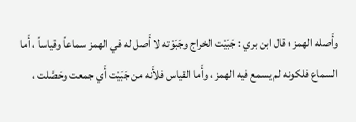وأَصله الهمز ؛ قال ابن بري : جَبَيْت الخراج وجَبَوْته لا أَصل له في الهمز سماعاً وقياساً ، أَما السماع فلكونه لم يسمع فيه الهمز ، وأَما القياس فلأَنه من جَبَيْت أَي جمعت وحَصَّلت ،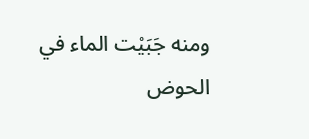ومنه جَبَيْت الماء في الحوض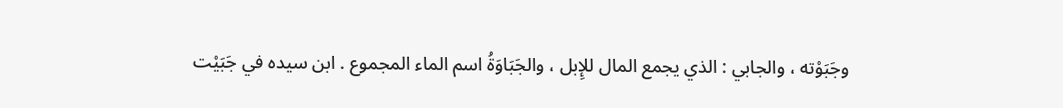وجَبَوْته ، والجابي : الذي يجمع المال للإِبل ، والجَبَاوَةُ اسم الماء المجموع . ابن سيده في جَبَيْت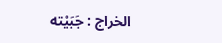الخراج : جَبَيْته